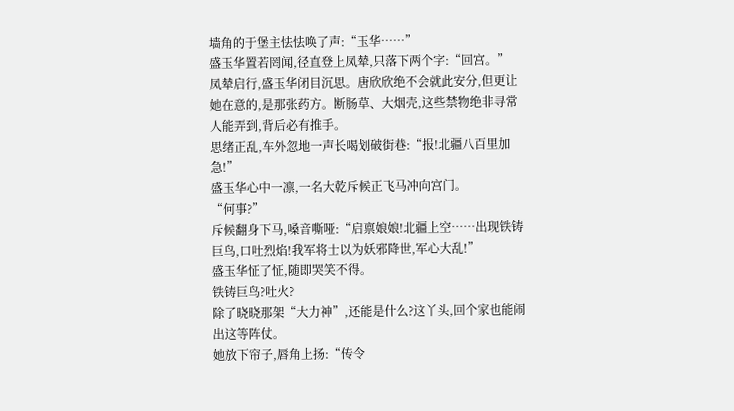墙角的于堡主怯怯唤了声:“玉华……”
盛玉华置若罔闻,径直登上凤辇,只落下两个字:“回宫。”
凤辇启行,盛玉华闭目沉思。唐欣欣绝不会就此安分,但更让她在意的,是那张药方。断肠草、大烟壳,这些禁物绝非寻常人能弄到,背后必有推手。
思绪正乱,车外忽地一声长喝划破街巷:“报!北疆八百里加急!”
盛玉华心中一凛,一名大乾斥候正飞马冲向宫门。
“何事?”
斥候翻身下马,嗓音嘶哑:“启禀娘娘!北疆上空……出现铁铸巨鸟,口吐烈焰!我军将士以为妖邪降世,军心大乱!”
盛玉华怔了怔,随即哭笑不得。
铁铸巨鸟?吐火?
除了晓晓那架“大力神”,还能是什么?这丫头,回个家也能闹出这等阵仗。
她放下帘子,唇角上扬:“传令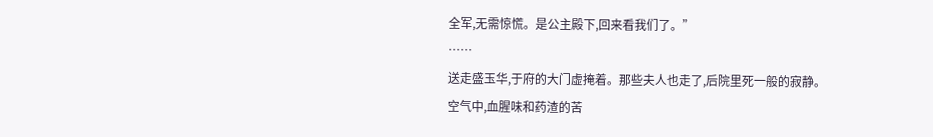全军,无需惊慌。是公主殿下,回来看我们了。”
……
送走盛玉华,于府的大门虚掩着。那些夫人也走了,后院里死一般的寂静。
空气中,血腥味和药渣的苦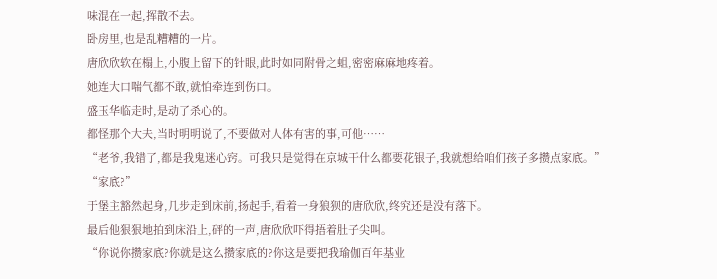味混在一起,挥散不去。
卧房里,也是乱糟糟的一片。
唐欣欣软在榻上,小腹上留下的针眼,此时如同附骨之蛆,密密麻麻地疼着。
她连大口喘气都不敢,就怕牵连到伤口。
盛玉华临走时,是动了杀心的。
都怪那个大夫,当时明明说了,不要做对人体有害的事,可他……
“老爷,我错了,都是我鬼迷心窍。可我只是觉得在京城干什么都要花银子,我就想给咱们孩子多攒点家底。”
“家底?”
于堡主豁然起身,几步走到床前,扬起手,看着一身狼狈的唐欣欣,终究还是没有落下。
最后他狠狠地拍到床沿上,砰的一声,唐欣欣吓得捂着肚子尖叫。
“你说你攒家底?你就是这么攒家底的?你这是要把我瑜伽百年基业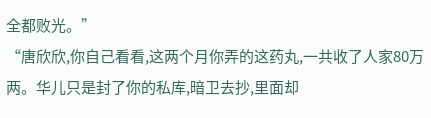全都败光。”
“唐欣欣,你自己看看,这两个月你弄的这药丸,一共收了人家80万两。华儿只是封了你的私库,暗卫去抄,里面却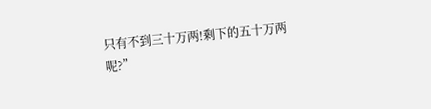只有不到三十万两!剩下的五十万两呢?”